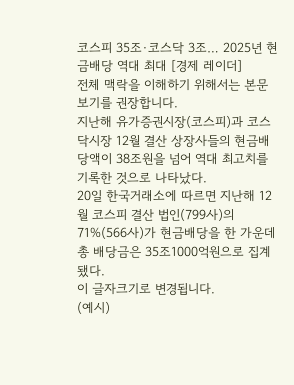코스피 35조·코스닥 3조… 2025년 현금배당 역대 최대 [경제 레이더]
전체 맥락을 이해하기 위해서는 본문 보기를 권장합니다.
지난해 유가증권시장(코스피)과 코스닥시장 12월 결산 상장사들의 현금배당액이 38조원을 넘어 역대 최고치를 기록한 것으로 나타났다.
20일 한국거래소에 따르면 지난해 12월 코스피 결산 법인(799사)의 71%(566사)가 현금배당을 한 가운데 총 배당금은 35조1000억원으로 집계됐다.
이 글자크기로 변경됩니다.
(예시)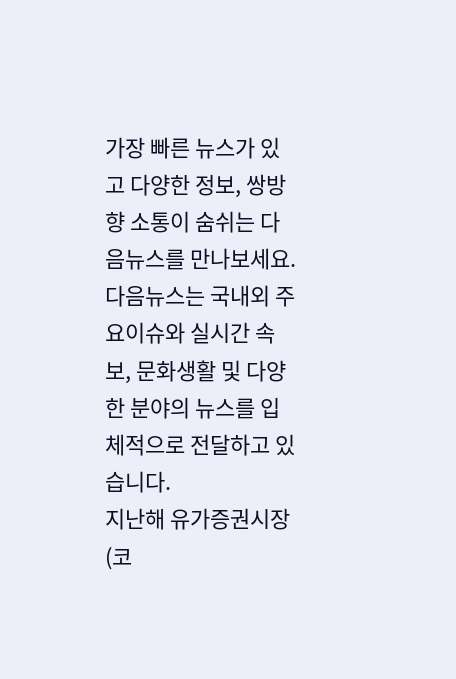가장 빠른 뉴스가 있고 다양한 정보, 쌍방향 소통이 숨쉬는 다음뉴스를 만나보세요. 다음뉴스는 국내외 주요이슈와 실시간 속보, 문화생활 및 다양한 분야의 뉴스를 입체적으로 전달하고 있습니다.
지난해 유가증권시장(코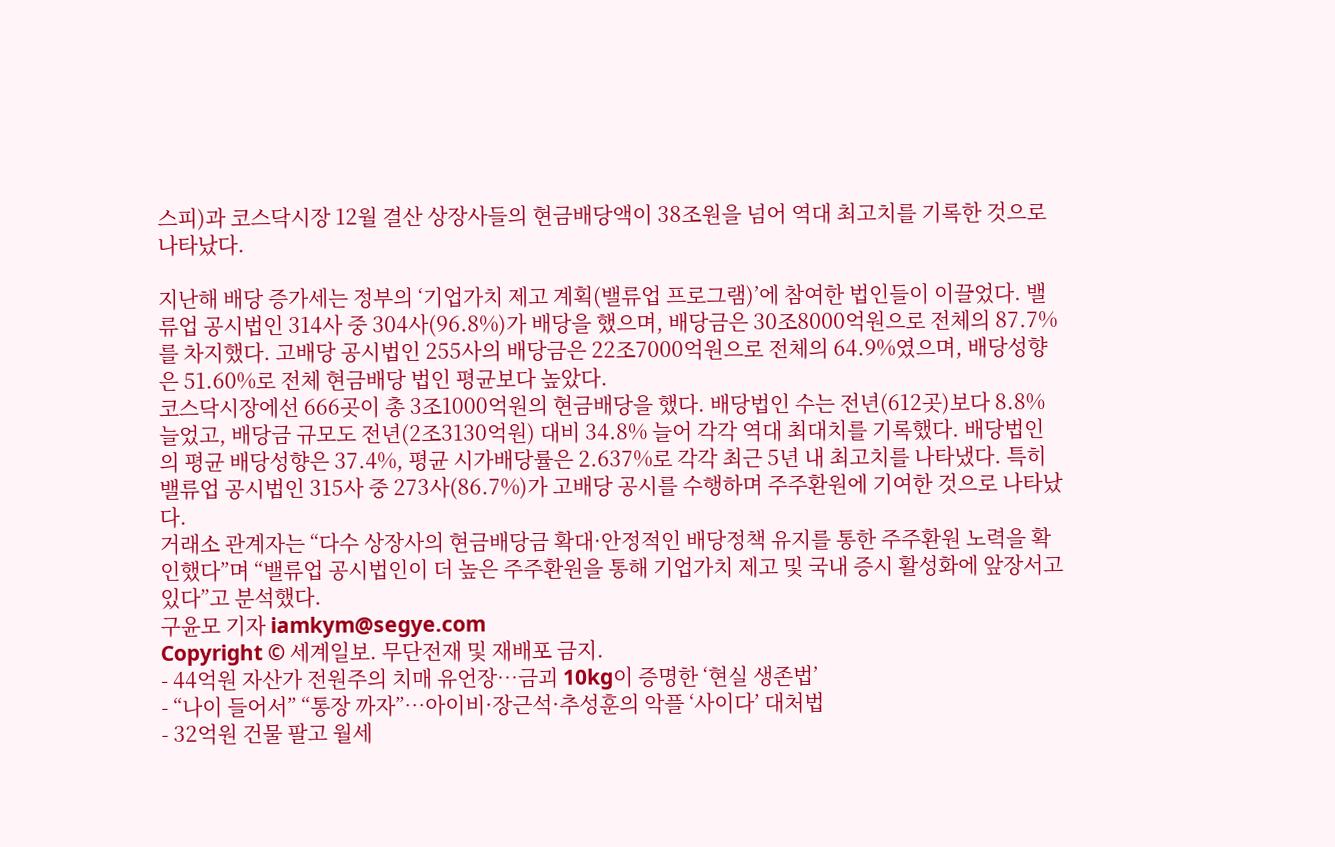스피)과 코스닥시장 12월 결산 상장사들의 현금배당액이 38조원을 넘어 역대 최고치를 기록한 것으로 나타났다.

지난해 배당 증가세는 정부의 ‘기업가치 제고 계획(밸류업 프로그램)’에 참여한 법인들이 이끌었다. 밸류업 공시법인 314사 중 304사(96.8%)가 배당을 했으며, 배당금은 30조8000억원으로 전체의 87.7%를 차지했다. 고배당 공시법인 255사의 배당금은 22조7000억원으로 전체의 64.9%였으며, 배당성향은 51.60%로 전체 현금배당 법인 평균보다 높았다.
코스닥시장에선 666곳이 총 3조1000억원의 현금배당을 했다. 배당법인 수는 전년(612곳)보다 8.8% 늘었고, 배당금 규모도 전년(2조3130억원) 대비 34.8% 늘어 각각 역대 최대치를 기록했다. 배당법인의 평균 배당성향은 37.4%, 평균 시가배당률은 2.637%로 각각 최근 5년 내 최고치를 나타냈다. 특히 밸류업 공시법인 315사 중 273사(86.7%)가 고배당 공시를 수행하며 주주환원에 기여한 것으로 나타났다.
거래소 관계자는 “다수 상장사의 현금배당금 확대·안정적인 배당정책 유지를 통한 주주환원 노력을 확인했다”며 “밸류업 공시법인이 더 높은 주주환원을 통해 기업가치 제고 및 국내 증시 활성화에 앞장서고 있다”고 분석했다.
구윤모 기자 iamkym@segye.com
Copyright © 세계일보. 무단전재 및 재배포 금지.
- 44억원 자산가 전원주의 치매 유언장…금괴 10kg이 증명한 ‘현실 생존법’
- “나이 들어서” “통장 까자”…아이비·장근석·추성훈의 악플 ‘사이다’ 대처법
- 32억원 건물 팔고 월세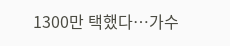1300만 택했다…가수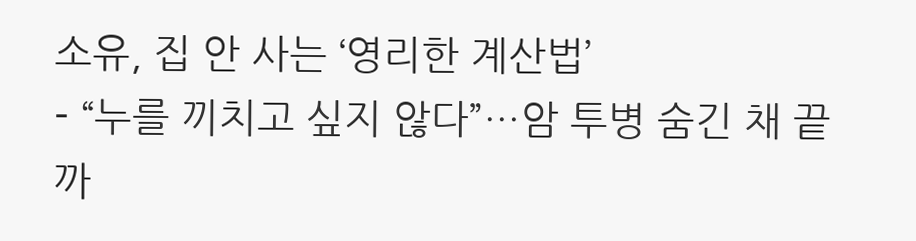소유, 집 안 사는 ‘영리한 계산법’
- “누를 끼치고 싶지 않다”…암 투병 숨긴 채 끝까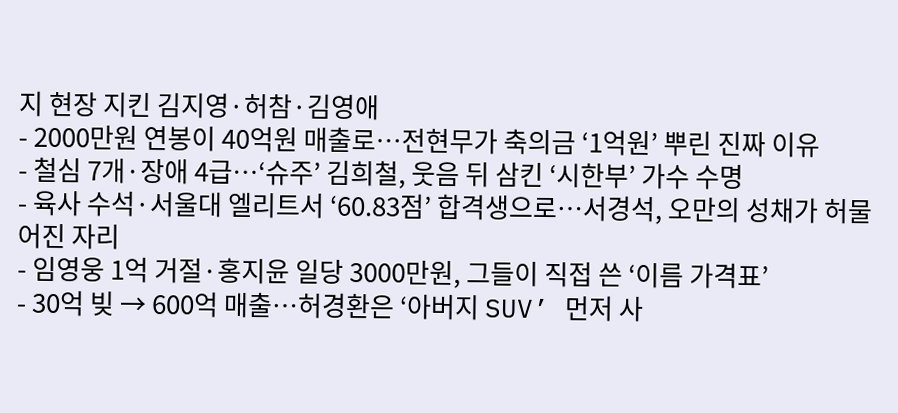지 현장 지킨 김지영·허참·김영애
- 2000만원 연봉이 40억원 매출로…전현무가 축의금 ‘1억원’ 뿌린 진짜 이유
- 철심 7개·장애 4급…‘슈주’ 김희철, 웃음 뒤 삼킨 ‘시한부’ 가수 수명
- 육사 수석·서울대 엘리트서 ‘60.83점’ 합격생으로…서경석, 오만의 성채가 허물어진 자리
- 임영웅 1억 거절·홍지윤 일당 3000만원, 그들이 직접 쓴 ‘이름 가격표’
- 30억 빚 → 600억 매출…허경환은 ‘아버지 SUV’ 먼저 사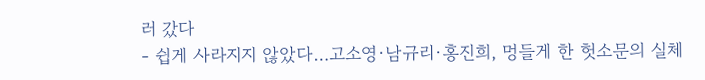러 갔다
- 쉽게 사라지지 않았다…고소영·남규리·홍진희, 멍들게 한 헛소문의 실체